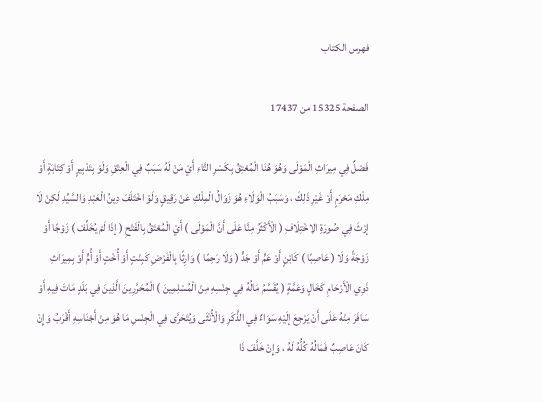فهرس الكتاب

الصفحة 15325 من 17437

فَصْلٌ فِي مِيرَاثِ الْمَوْلَى وَهُوَ هُنَا الْمُعْتِقُ بِكَسْرِ التَّاءِ أَيْ مَنْ لَهُ سَبَبٌ فِي الْعِتْقِ وَلَوْ بِتَدْبِيرٍ أَوْ كِتَابَةٍ أَوْ مِلْكِ مَحْرَمٍ أَوْ غَيْرِ ذَلِكَ ، وَسَبَبُ الْوَلَاءِ هُوَ زَوَالُ الْمِلْكِ عَنْ رَقِيقٍ وَلَوْ اخْتَلَفَ دِينُ الْعَبْدِ وَالسَّيِّدِ لَكِنْ لَا إرْثَ فِي صُورَةِ الِاخْتِلَافِ ( الْأَكْثَرُ مِنَّا عَلَى أَنَّ الْمَوْلَى ) أَيْ الْمُعْتَقُ بِالْفَتْحِ ( إذَا لَمْ يُخَلِّفْ ) زَوْجًا أَوْ زَوْجَةً وَلَا ( عَاصِبًا ) كَابْنٍ أَوْ عَمٍّ أَوْ جَدٍّ ( وَلَا رَحِمًا ) وَارِثًا بِالْفَرْضِ كَبِنْتٍ أَوْ أُخْتٍ أَوْ أُمٍّ أَوْ بِمِيرَاثِ ذَوِي الْأَرْحَامِ كَخَالٍ وَعَمَّةٍ ( يُقَسَّمُ مَالُهُ فِي جِنْسِهِ مِنْ الْمُسْلِمِينَ ) الْمُحَرَّرِينَ الَّذِينَ فِي بَلَدٍ مَاتَ فِيهِ أَوْ سَافَرَ مِنْهُ عَلَى أَنْ يَرْجِعَ إلَيْهِ سَوَاءٌ فِي الذَّكَرِ وَالْأُنْثَى وَيُتَحَرَّى فِي الْجِنْسِ مَا هُوَ مِنْ أَجْنَاسِهِ أَقْرَبُ وَإِنْ كَانَ عَاصِبٌ فَمَالُهُ كُلُّهُ لَهُ ، وَإِنْ خَلَّفَ ذَا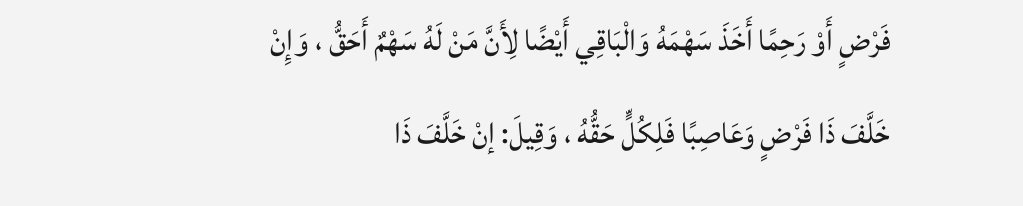فَرْضٍ أَوْ رَحِمًا أَخَذَ سَهْمَهُ وَالْبَاقِي أَيْضًا لِأَنَّ مَنْ لَهُ سَهْمٌ أَحَقُّ ، وَإِنْ خَلَّفَ ذَا فَرْضٍ وَعَاصِبًا فَلِكُلٍّ حَقُّهُ ، وَقِيلَ: إنْ خَلَّفَ ذَا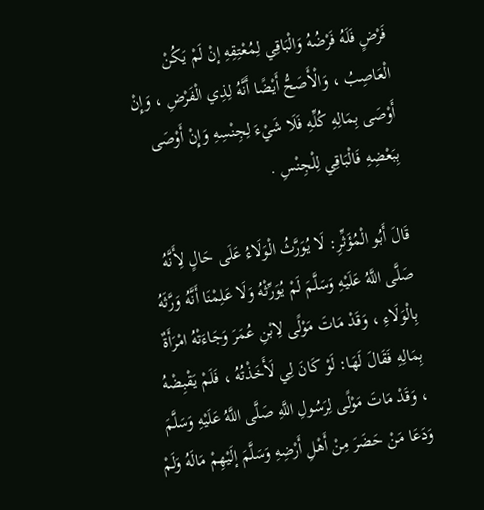فَرْضٍ فَلَهُ فَرْضُهُ وَالْبَاقِي لِمُعْتِقِهِ إنْ لَمْ يَكُنْ الْعَاصِبُ ، وَالْأَصَحُّ أَيْضًا أَنَّهُ لِذِي الْفَرْضِ ، وَإِنْ أَوْصَى بِمَالِهِ كُلِّهِ فَلَا شَيْءَ لِجِنْسِهِ وَإِنْ أَوْصَى بِبَعْضِهِ فَالْبَاقِي لِلْجِنْسِ .

قَالَ أَبُو الْمُؤَثِّرِ: لَا يُوَرَّثُ الْوَلَاءُ عَلَى حَالٍ لِأَنَّهُ صَلَّى اللَّهُ عَلَيْهِ وَسَلَّمَ لَمْ يُوَرِّثْهُ وَلَا عَلِمْنَا أَنَّهُ وَرَّثَهُ بِالْوَلَاءِ ، وَقَدْ مَاتَ مَوْلًى لِابْنِ عُمَرَ وَجَاءَتْهُ امْرَأَةٌ بِمَالِهِ فَقَالَ لَهَا: لَوْ كَانَ لِي لَأَخَذْتُهُ ، فَلَمْ يَقْبِضْهُ ، وَقَدْ مَاتَ مَوْلًى لِرَسُولِ اللَّهِ صَلَّى اللَّهُ عَلَيْهِ وَسَلَّمَ وَدَعَا مَنْ حَضَرَ مِنْ أَهْلِ أَرْضِهِ وَسَلَّمَ إلَيْهِمْ مَالَهُ وَلَمْ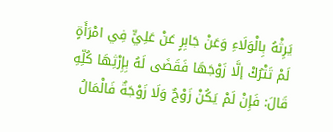يَرِثْهُ بِالْوَلَاءِ وَعَنْ جَابِرٍ عَنْ عَلِيٍّ فِي امْرَأَةٍ لَمْ تَتْرُكْ إلَّا زَوْجَهَا فَقَضَى لَهُ بِإِرْثِهَا كُلِّهِ قَالَ: فَإِنْ لَمْ يَكُنْ زَوْجٌ وَلَا زَوْجَةٌ فَالْمَالُ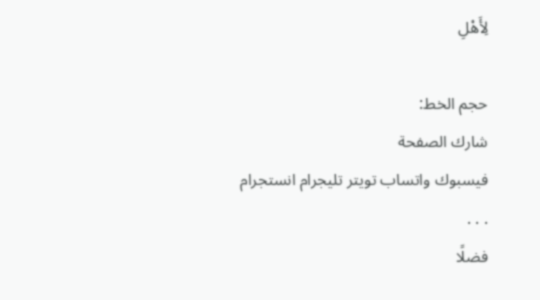لِأَهْلِ

حجم الخط:
شارك الصفحة
فيسبوك واتساب تويتر تليجرام انستجرام
. . .
فضلًا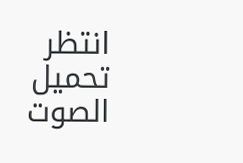انتظر تحميل الصوت